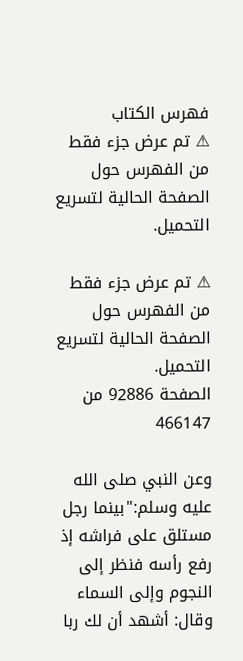فهرس الكتاب
⚠ تم عرض جزء فقط من الفهرس حول الصفحة الحالية لتسريع التحميل.

⚠ تم عرض جزء فقط من الفهرس حول الصفحة الحالية لتسريع التحميل.
الصفحة 92886 من 466147

وعن النبي صلى الله عليه وسلم:"بينما رجل مستلق على فراشه إذ رفع رأسه فنظر إلى النجوم وإلى السماء وقال: أشهد أن لك ربا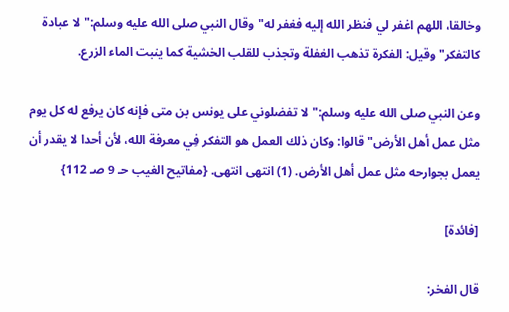وخالقا، اللهم اغفر لي فنظر الله إليه فغفر له"وقال النبي صلى الله عليه وسلم:"لا عبادة كالتفكر"وقيل: الفكرة تذهب الغفلة وتجذب للقلب الخشية كما ينبت الماء الزرع.

وعن النبي صلى الله عليه وسلم:"لا تفضلوني على يونس بن متى فإنه كان يرفع له كل يوم مثل عمل أهل الأرض"قالوا: وكان ذلك العمل هو التفكر فِي معرفة الله، لأن أحدا لا يقدر أن يعمل بجوارحه مثل عمل أهل الأرض. (1) انتهى انتهى. {مفاتيح الغيب حـ 9 صـ 112}

[فائدة]

قال الفخر: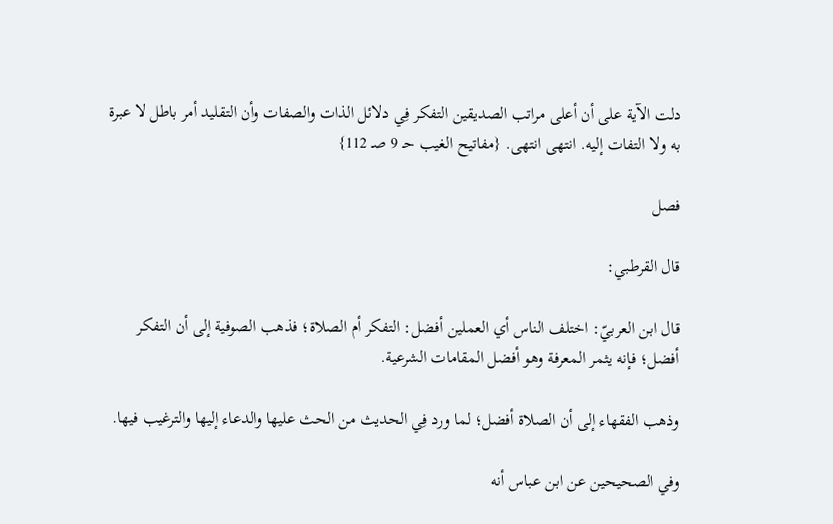دلت الآية على أن أعلى مراتب الصديقين التفكر فِي دلائل الذات والصفات وأن التقليد أمر باطل لا عبرة به ولا التفات إليه. انتهى انتهى. {مفاتيح الغيب حـ 9 صـ 112}

فصل

قال القرطبي:

قال ابن العربيّ: اختلف الناس أي العملين أفضل: التفكر أم الصلاة؛ فذهب الصوفية إلى أن التفكر أفضل؛ فإنه يثمر المعرفة وهو أفضل المقامات الشرعية.

وذهب الفقهاء إلى أن الصلاة أفضل؛ لما ورد فِي الحديث من الحث عليها والدعاء إليها والترغيب فيها.

وفي الصحيحين عن ابن عباس أنه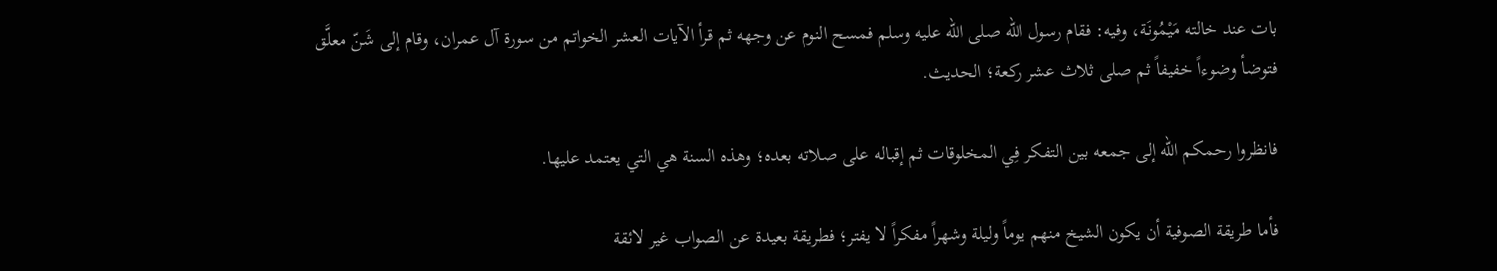بات عند خالته مَيْمُونَة، وفيه: فقام رسول الله صلى الله عليه وسلم فمسح النوم عن وجهه ثم قرأ الآيات العشر الخواتم من سورة آل عمران، وقام إلى شَنّ معلَّق فتوضأ وضوءاً خفيفاً ثم صلى ثلاث عشر ركعة؛ الحديث.

فانظروا رحمكم الله إلى جمعه بين التفكر فِي المخلوقات ثم إقباله على صلاته بعده؛ وهذه السنة هي التي يعتمد عليها.

فأما طريقة الصوفية أن يكون الشيخ منهم يوماً وليلة وشهراً مفكراً لا يفتر؛ فطريقة بعيدة عن الصواب غير لائقة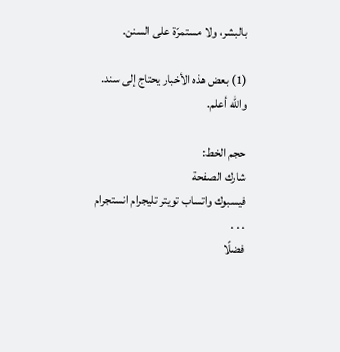بالبشر، ولا مستمرّة على السنن.

(1) بعض هذه الأخبار يحتاج إلى سند. والله أعلم.

حجم الخط:
شارك الصفحة
فيسبوك واتساب تويتر تليجرام انستجرام
. . .
فضلًا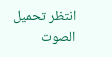انتظر تحميل الصوت